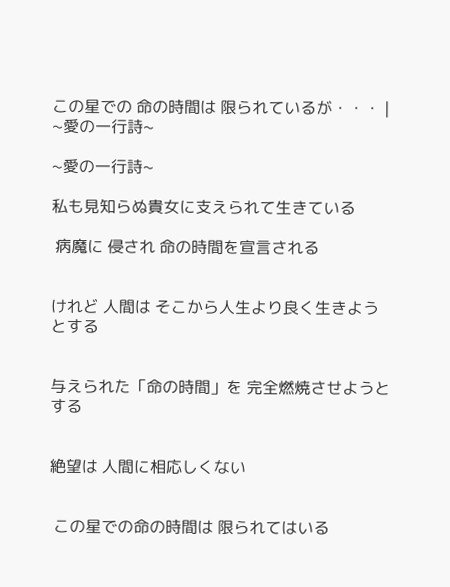この星での 命の時間は 限られているが・・・ | ~愛の一行詩~

~愛の一行詩~

私も見知らぬ貴女に支えられて生きている

 病魔に 侵され 命の時間を宣言される


けれど 人間は そこから人生より良く生きようとする


与えられた「命の時間」を 完全燃焼させようとする


絶望は 人間に相応しくない


 この星での命の時間は 限られてはいる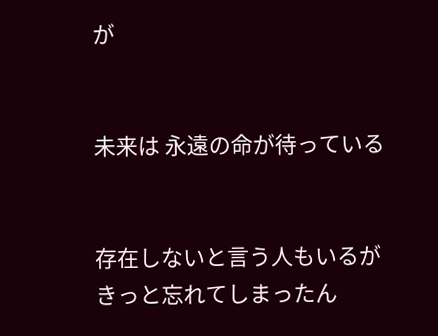が


未来は 永遠の命が待っている


存在しないと言う人もいるが きっと忘れてしまったん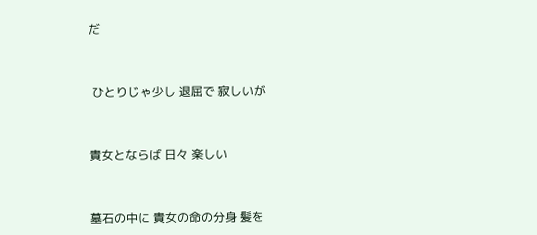だ


 ひとりじゃ少し 退屈で 寂しいが


貴女とならば 日々 楽しい


墓石の中に 貴女の命の分身 髪を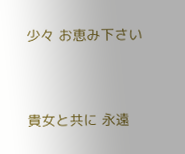少々 お恵み下さい


貴女と共に 永遠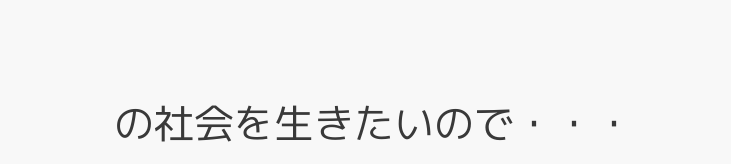の社会を生きたいので・・・